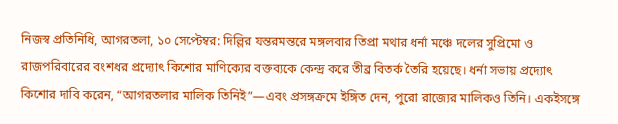নিজস্ব প্রতিনিধি, আগরতলা, ১০ সেপ্টেম্বর: দিল্লির যন্তরমন্তরে মঙ্গলবার তিপ্রা মথার ধর্না মঞ্চে দলের সুপ্রিমো ও রাজপরিবারের বংশধর প্রদ্যোৎ কিশোর মাণিক্যের বক্তব্যকে কেন্দ্র করে তীব্র বিতর্ক তৈরি হয়েছে। ধর্না সভায় প্রদ্যোৎ কিশোর দাবি করেন, “আগরতলার মালিক তিনিই”—এবং প্রসঙ্গক্রমে ইঙ্গিত দেন, পুরো রাজ্যের মালিকও তিনি। একইসঙ্গে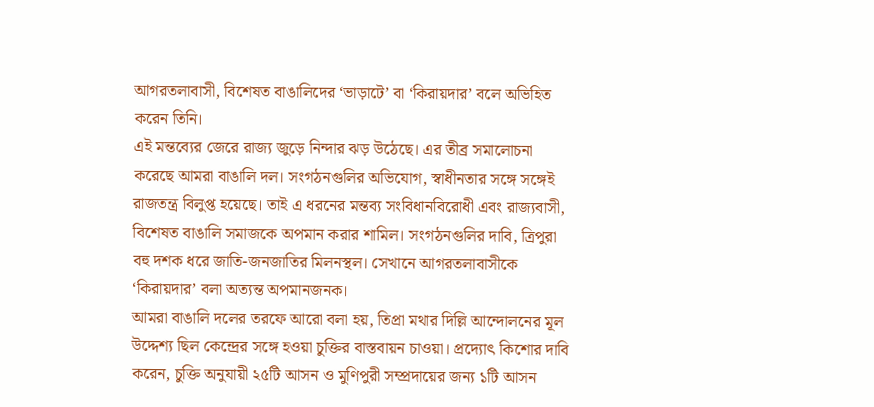আগরতলাবাসী, বিশেষত বাঙালিদের ‘ভাড়াটে’ বা ‘কিরায়দার’ বলে অভিহিত করেন তিনি।
এই মন্তব্যের জেরে রাজ্য জুড়ে নিন্দার ঝড় উঠেছে। এর তীব্র সমালোচনা করেছে আমরা বাঙালি দল। সংগঠনগুলির অভিযোগ, স্বাধীনতার সঙ্গে সঙ্গেই রাজতন্ত্র বিলুপ্ত হয়েছে। তাই এ ধরনের মন্তব্য সংবিধানবিরোধী এবং রাজ্যবাসী, বিশেষত বাঙালি সমাজকে অপমান করার শামিল। সংগঠনগুলির দাবি, ত্রিপুরা বহু দশক ধরে জাতি-জনজাতির মিলনস্থল। সেখানে আগরতলাবাসীকে ‘কিরায়দার’ বলা অত্যন্ত অপমানজনক।
আমরা বাঙালি দলের তরফে আরো বলা হয়, তিপ্রা মথার দিল্লি আন্দোলনের মূল উদ্দেশ্য ছিল কেন্দ্রের সঙ্গে হওয়া চুক্তির বাস্তবায়ন চাওয়া। প্রদ্যোৎ কিশোর দাবি করেন, চুক্তি অনুযায়ী ২৫টি আসন ও মুণিপুরী সম্প্রদায়ের জন্য ১টি আসন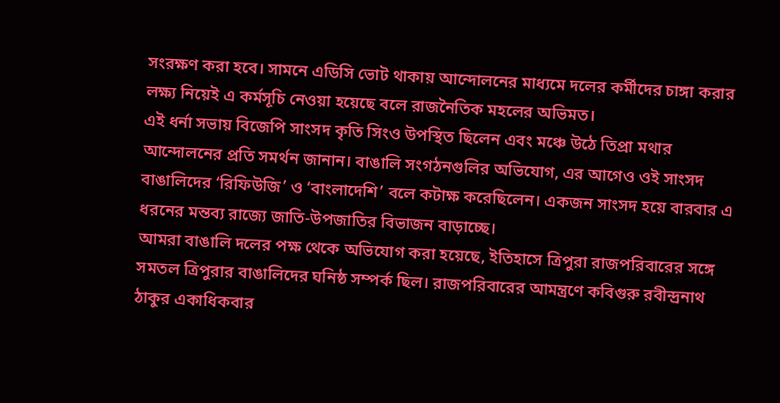সংরক্ষণ করা হবে। সামনে এডিসি ভোট থাকায় আন্দোলনের মাধ্যমে দলের কর্মীদের চাঙ্গা করার লক্ষ্য নিয়েই এ কর্মসূচি নেওয়া হয়েছে বলে রাজনৈতিক মহলের অভিমত।
এই ধর্না সভায় বিজেপি সাংসদ কৃতি সিংও উপস্থিত ছিলেন এবং মঞ্চে উঠে তিপ্রা মথার আন্দোলনের প্রতি সমর্থন জানান। বাঙালি সংগঠনগুলির অভিযোগ, এর আগেও ওই সাংসদ বাঙালিদের ‘রিফিউজি’ ও ‘বাংলাদেশি’ বলে কটাক্ষ করেছিলেন। একজন সাংসদ হয়ে বারবার এ ধরনের মন্তব্য রাজ্যে জাতি-উপজাতির বিভাজন বাড়াচ্ছে।
আমরা বাঙালি দলের পক্ষ থেকে অভিযোগ করা হয়েছে, ইতিহাসে ত্রিপুরা রাজপরিবারের সঙ্গে সমতল ত্রিপুরার বাঙালিদের ঘনিষ্ঠ সম্পর্ক ছিল। রাজপরিবারের আমন্ত্রণে কবিগুরু রবীন্দ্রনাথ ঠাকুর একাধিকবার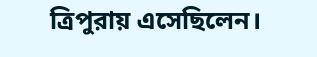ত্রিপুরায় এসেছিলেন।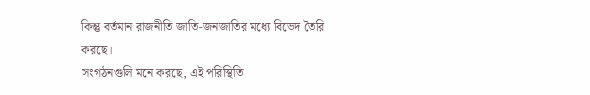কিন্তু বর্তমান রাজনীতি জাতি-জনজাতির মধ্যে বিভেদ তৈরি করছে।
সংগঠনগুলি মনে করছে, এই পরিস্থিতি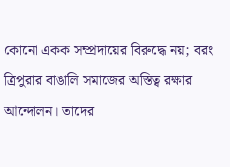কোনো একক সম্প্রদায়ের বিরুদ্ধে নয়; বরং ত্রিপুরার বাঙালি সমাজের অস্তিত্ব রক্ষার আন্দোলন। তাদের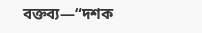বক্তব্য—“দশক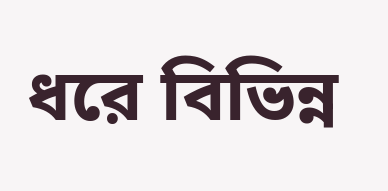ধরে বিভিন্ন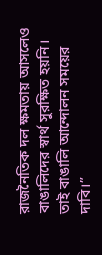রাজনৈতিক দল ক্ষমতায় আসলেও বাঙালিদের স্বার্থ সুরক্ষিত হয়নি। তাই বাঙালি আন্দোলন সময়ের দাবি।”